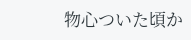物心ついた頃か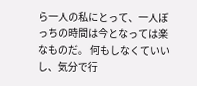ら一人の私にとって、一人ぼっちの時間は今となっては楽なものだ。 何もしなくていいし、気分で行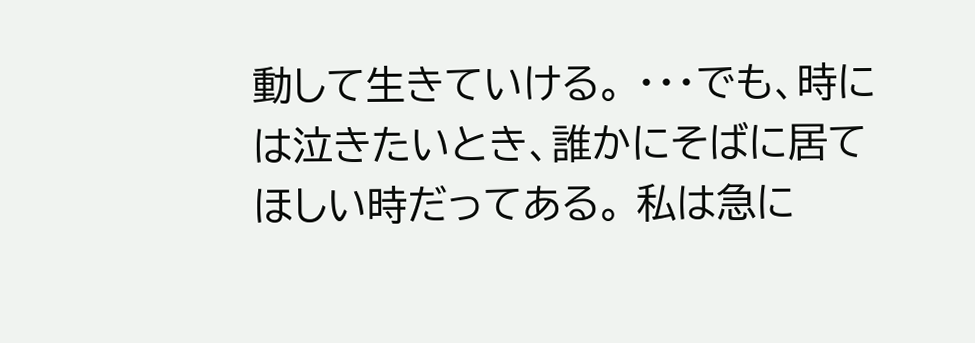動して生きていける。 ・・・でも、時には泣きたいとき、誰かにそばに居てほしい時だってある。 私は急に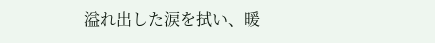溢れ出した涙を拭い、暖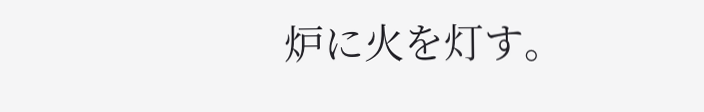炉に火を灯す。